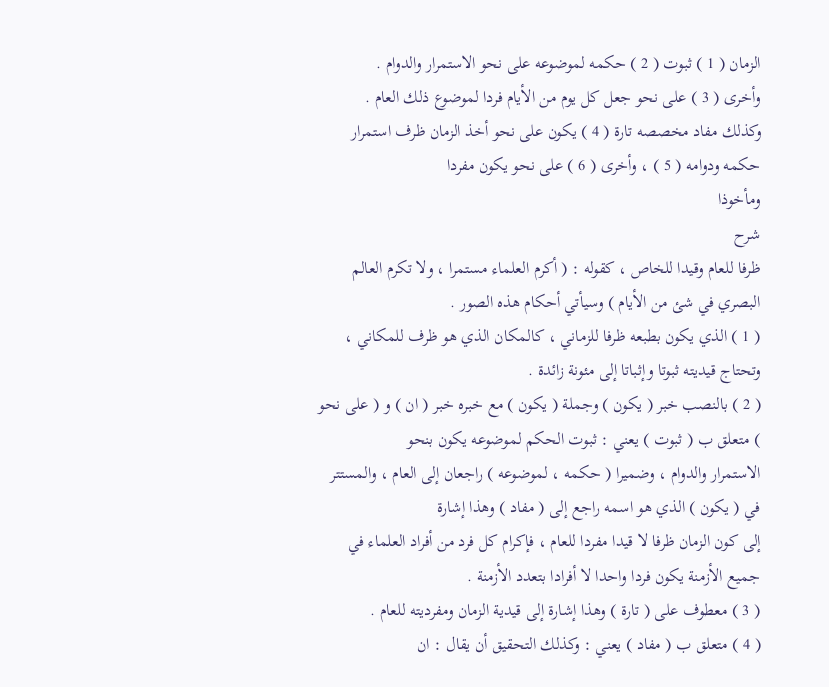الزمان ( 1 ) ثبوت ( 2 ) حكمه لموضوعه على نحو الاستمرار والدوام .
وأخرى ( 3 ) على نحو جعل كل يوم من الأيام فردا لموضوع ذلك العام .
وكذلك مفاد مخصصه تارة ( 4 ) يكون على نحو أخذ الزمان ظرف استمرار حكمه ودوامه ( 5 ) ، وأخرى ( 6 ) على نحو يكون مفردا
ومأخوذا
شرح
ظرفا للعام وقيدا للخاص ، كقوله : ( أكرم العلماء مستمرا ، ولا تكرم العالم البصري في شئ من الأيام ) وسيأتي أحكام هذه الصور .
( 1 ) الذي يكون بطبعه ظرفا للزماني ، كالمكان الذي هو ظرف للمكاني ، وتحتاج قيديته ثبوتا وإثباتا إلى مئونة زائدة .
( 2 ) بالنصب خبر ( يكون ) وجملة ( يكون ) مع خبره خبر ( ان ) و ( على نحو ) متعلق ب ( ثبوت ) يعني : ثبوت الحكم لموضوعه يكون بنحو
الاستمرار والدوام ، وضميرا ( حكمه ، لموضوعه ) راجعان إلى العام ، والمستتر في ( يكون ) الذي هو اسمه راجع إلى ( مفاد ) وهذا إشارة
إلى كون الزمان ظرفا لا قيدا مفردا للعام ، فإكرام كل فرد من أفراد العلماء في جميع الأزمنة يكون فردا واحدا لا أفرادا بتعدد الأزمنة .
( 3 ) معطوف على ( تارة ) وهذا إشارة إلى قيدية الزمان ومفرديته للعام .
( 4 ) متعلق ب ( مفاد ) يعني : وكذلك التحقيق أن يقال : ان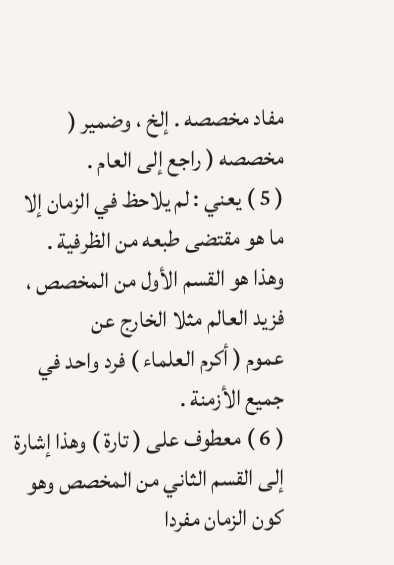مفاد مخصصه . إلخ ، وضمير ( مخصصه ( راجع إلى العام .
( 5 ) يعني : لم يلاحظ في الزمان إلا ما هو مقتضى طبعه من الظرفية . وهذا هو القسم الأول من المخصص ، فزيد العالم مثلا الخارج عن
عموم ( أكرم العلماء ) فرد واحد في جميع الأزمنة .
( 6 ) معطوف على ( تارة ) وهذا إشارة إلى القسم الثاني من المخصص وهو كون الزمان مفردا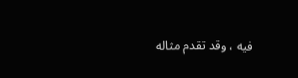فيه ، وقد تقدم مثاله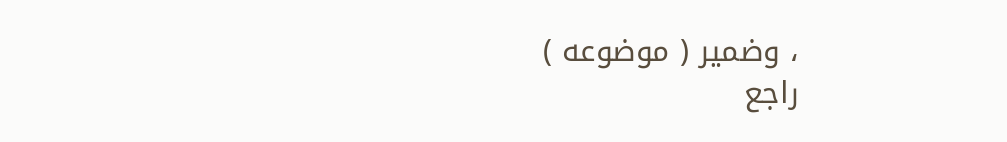، وضمير ( موضوعه )
راجع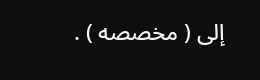إلى ( مخصصه ) .